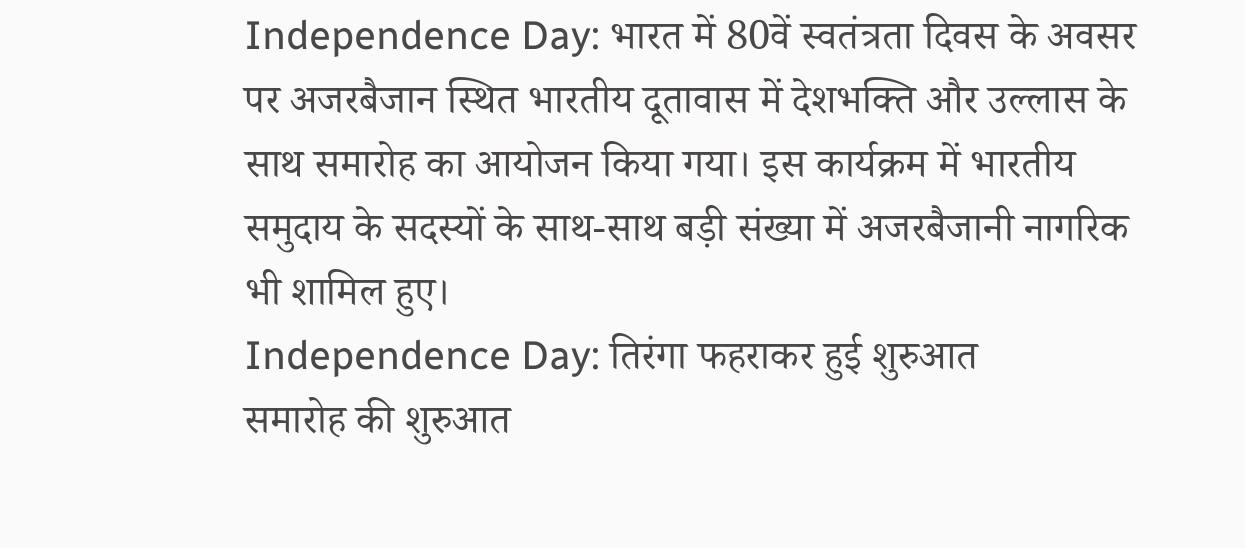Independence Day: भारत में 80वें स्वतंत्रता दिवस के अवसर पर अजरबैजान स्थित भारतीय दूतावास में देशभक्ति और उल्लास के साथ समारोह का आयोजन किया गया। इस कार्यक्रम में भारतीय समुदाय के सदस्यों के साथ-साथ बड़ी संख्या में अजरबैजानी नागरिक भी शामिल हुए।
Independence Day: तिरंगा फहराकर हुई शुरुआत
समारोह की शुरुआत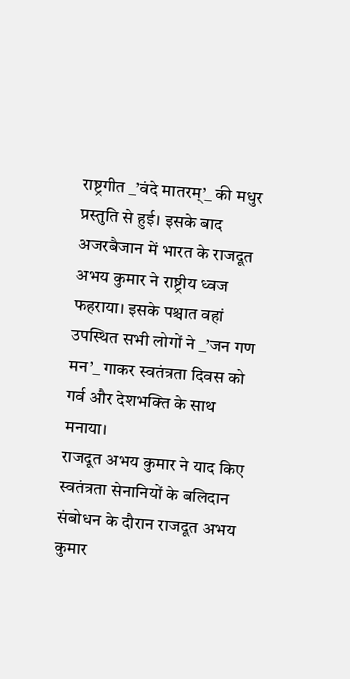राष्ट्रगीत _’वंदे मातरम्’_ की मधुर प्रस्तुति से हुई। इसके बाद अजरबैजान में भारत के राजदूत अभय कुमार ने राष्ट्रीय ध्वज फहराया। इसके पश्चात वहां उपस्थित सभी लोगों ने _’जन गण मन’_ गाकर स्वतंत्रता दिवस को गर्व और देशभक्ति के साथ मनाया।
राजदूत अभय कुमार ने याद किए स्वतंत्रता सेनानियों के बलिदान
संबोधन के दौरान राजदूत अभय कुमार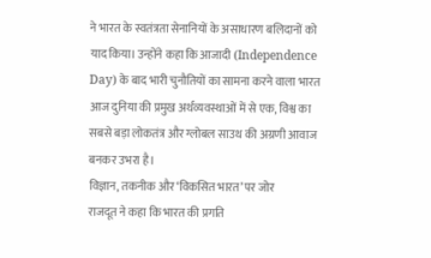ने भारत के स्वतंत्रता सेनानियों के असाधारण बलिदानों को याद किया। उन्होंने कहा कि आजादी (Independence Day) के बाद भारी चुनौतियों का सामना करने वाला भारत आज दुनिया की प्रमुख अर्थव्यवस्थाओं में से एक, विश्व का सबसे बड़ा लोकतंत्र और ग्लोबल साउथ की अग्रणी आवाज बनकर उभरा है।
विज्ञान, तकनीक और ‘विकसित भारत’ पर जोर
राजदूत ने कहा कि भारत की प्रगति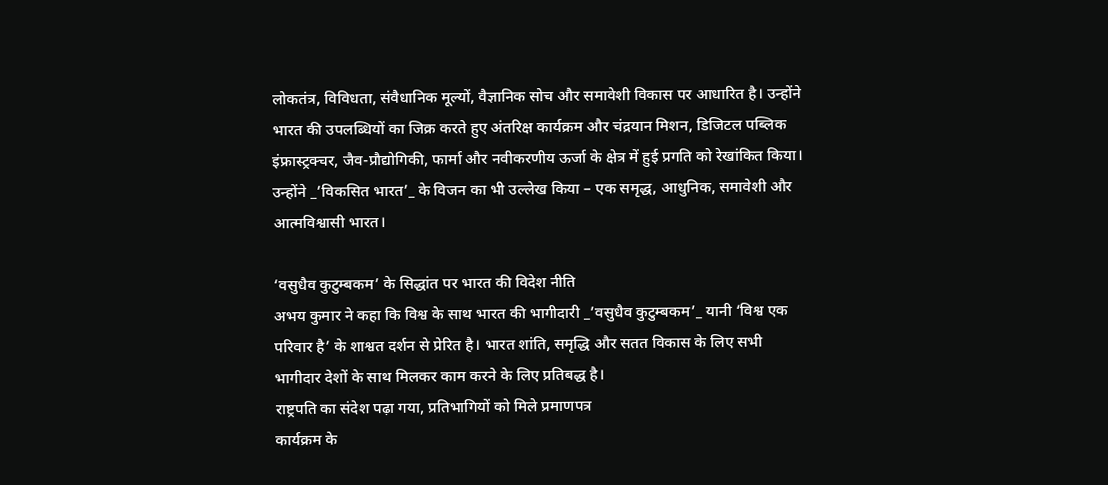लोकतंत्र, विविधता, संवैधानिक मूल्यों, वैज्ञानिक सोच और समावेशी विकास पर आधारित है। उन्होंने भारत की उपलब्धियों का जिक्र करते हुए अंतरिक्ष कार्यक्रम और चंद्रयान मिशन, डिजिटल पब्लिक इंफ्रास्ट्रक्चर, जैव-प्रौद्योगिकी, फार्मा और नवीकरणीय ऊर्जा के क्षेत्र में हुई प्रगति को रेखांकित किया। उन्होंने _’विकसित भारत’_ के विजन का भी उल्लेख किया – एक समृद्ध, आधुनिक, समावेशी और आत्मविश्वासी भारत।

‘वसुधैव कुटुम्बकम’ के सिद्धांत पर भारत की विदेश नीति
अभय कुमार ने कहा कि विश्व के साथ भारत की भागीदारी _’वसुधैव कुटुम्बकम’_ यानी ‘विश्व एक परिवार है’ के शाश्वत दर्शन से प्रेरित है। भारत शांति, समृद्धि और सतत विकास के लिए सभी भागीदार देशों के साथ मिलकर काम करने के लिए प्रतिबद्ध है।
राष्ट्रपति का संदेश पढ़ा गया, प्रतिभागियों को मिले प्रमाणपत्र
कार्यक्रम के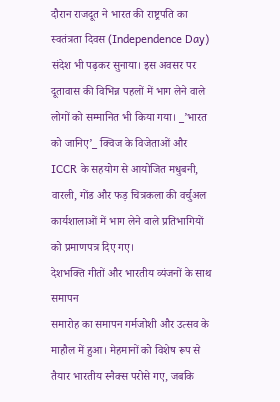दौरान राजदूत ने भारत की राष्ट्रपति का स्वतंत्रता दिवस (Independence Day) संदेश भी पढ़कर सुनाया। इस अवसर पर दूतावास की विभिन्न पहलों में भाग लेने वाले लोगों को सम्मानित भी किया गया। _’भारत को जानिए’_ क्विज के विजेताओं और ICCR के सहयोग से आयोजित मधुबनी, वारली, गोंड और फड़ चित्रकला की वर्चुअल कार्यशालाओं में भाग लेने वाले प्रतिभागियों को प्रमाणपत्र दिए गए।
देशभक्ति गीतों और भारतीय व्यंजनों के साथ समापन
समारोह का समापन गर्मजोशी और उत्सव के माहौल में हुआ। मेहमानों को विशेष रूप से तैयार भारतीय स्नैक्स परोसे गए, जबकि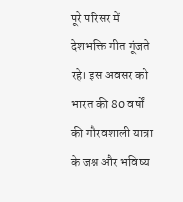पूरे परिसर में देशभक्ति गीत गूंजते रहे। इस अवसर को भारत की 80 वर्षों की गौरवशाली यात्रा के जश्न और भविष्य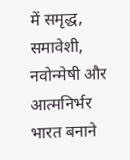में समृद्ध, समावेशी, नवोन्मेषी और आत्मनिर्भर भारत बनाने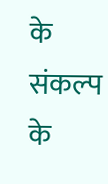के संकल्प के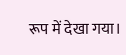रूप में देखा गया।